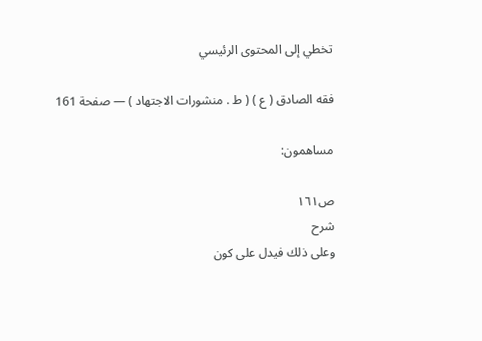تخطي إلى المحتوى الرئيسي

فقه الصادق ( ع ) ( ط . منشورات الاجتهاد ) — صفحة 161

مساهمون:

ص١٦١
شرح
وعلى ذلك فيدل على كون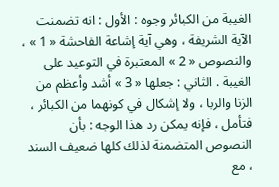الغيبة من الكبائر وجوه : الأول : انه تضمنت الآية الشريفة ، وهي آية إشاعة الفاحشة « 1 » ، والنصوص « 2 » المعتبرة في التوعيد على الغيبة . الثاني : جعلها « 3 » أشد وأعظم من الزنا والربا ، ولا إشكال في كونهما من الكبائر ، فتأمل ، فإنه يمكن رد هذا الوجه : بأن النصوص المتضمنة لذلك كلها ضعيف السند ، مع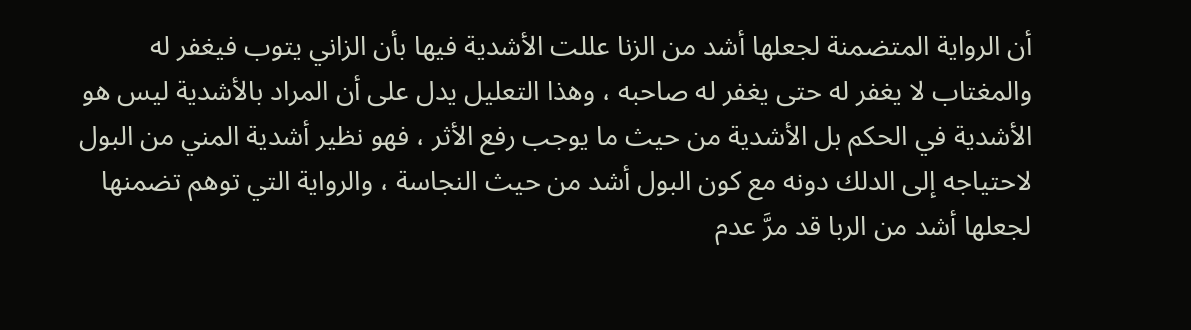أن الرواية المتضمنة لجعلها أشد من الزنا عللت الأشدية فيها بأن الزاني يتوب فيغفر له والمغتاب لا يغفر له حتى يغفر له صاحبه ، وهذا التعليل يدل على أن المراد بالأشدية ليس هو الأشدية في الحكم بل الأشدية من حيث ما يوجب رفع الأثر ، فهو نظير أشدية المني من البول لاحتياجه إلى الدلك دونه مع كون البول أشد من حيث النجاسة ، والرواية التي توهم تضمنها لجعلها أشد من الربا قد مرَّ عدم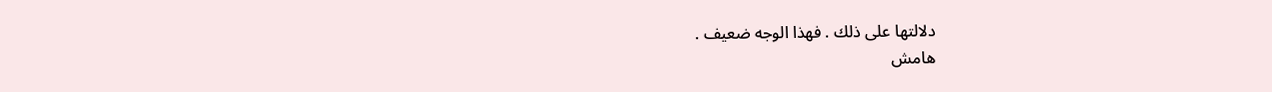دلالتها على ذلك . فهذا الوجه ضعيف .
هامش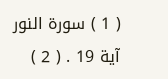( 1 ) سورة النور آية 19 . ( 2 )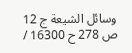وسائل الشيعة ج 12 ص 278 ح 16300 /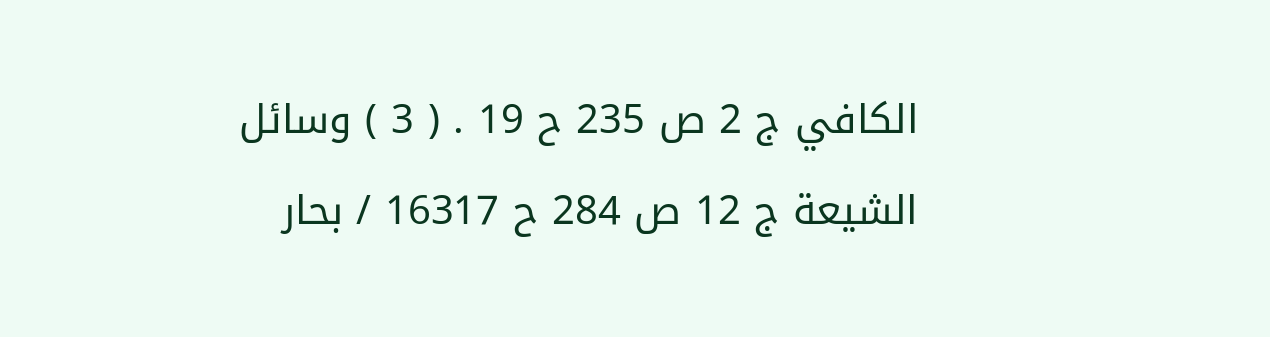الكافي ج 2 ص 235 ح 19 . ( 3 ) وسائل الشيعة ج 12 ص 284 ح 16317 / بحار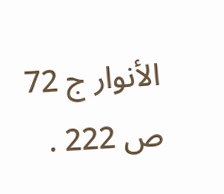الأنوار ج 72 ص 222 .